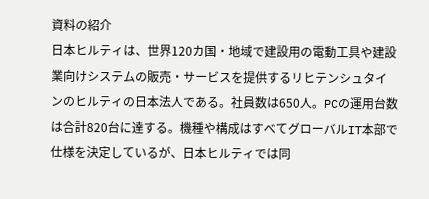資料の紹介
日本ヒルティは、世界120カ国・地域で建設用の電動工具や建設業向けシステムの販売・サービスを提供するリヒテンシュタインのヒルティの日本法人である。社員数は650人。PCの運用台数は合計820台に達する。機種や構成はすべてグローバルIT本部で仕様を決定しているが、日本ヒルティでは同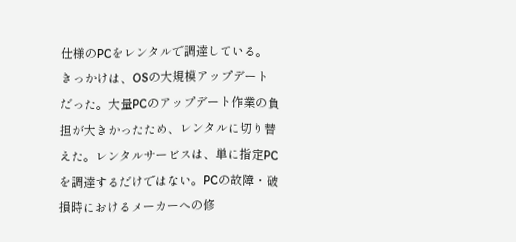仕様のPCをレンタルで調達している。
きっかけは、OSの大規模アップデートだった。大量PCのアップデート作業の負担が大きかったため、レンタルに切り替えた。レンタルサービスは、単に指定PCを調達するだけではない。PCの故障・破損時におけるメーカーへの修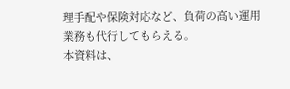理手配や保険対応など、負荷の高い運用業務も代行してもらえる。
本資料は、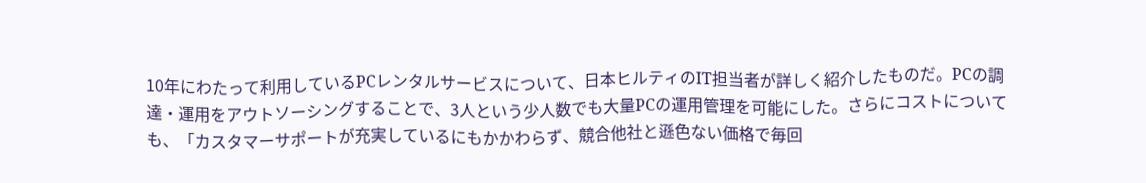10年にわたって利用しているPCレンタルサービスについて、日本ヒルティのIT担当者が詳しく紹介したものだ。PCの調達・運用をアウトソーシングすることで、3人という少人数でも大量PCの運用管理を可能にした。さらにコストについても、「カスタマーサポートが充実しているにもかかわらず、競合他社と遜色ない価格で毎回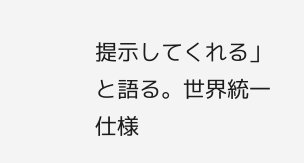提示してくれる」と語る。世界統一仕様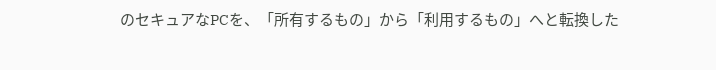のセキュアなPCを、「所有するもの」から「利用するもの」へと転換した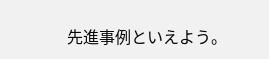先進事例といえよう。